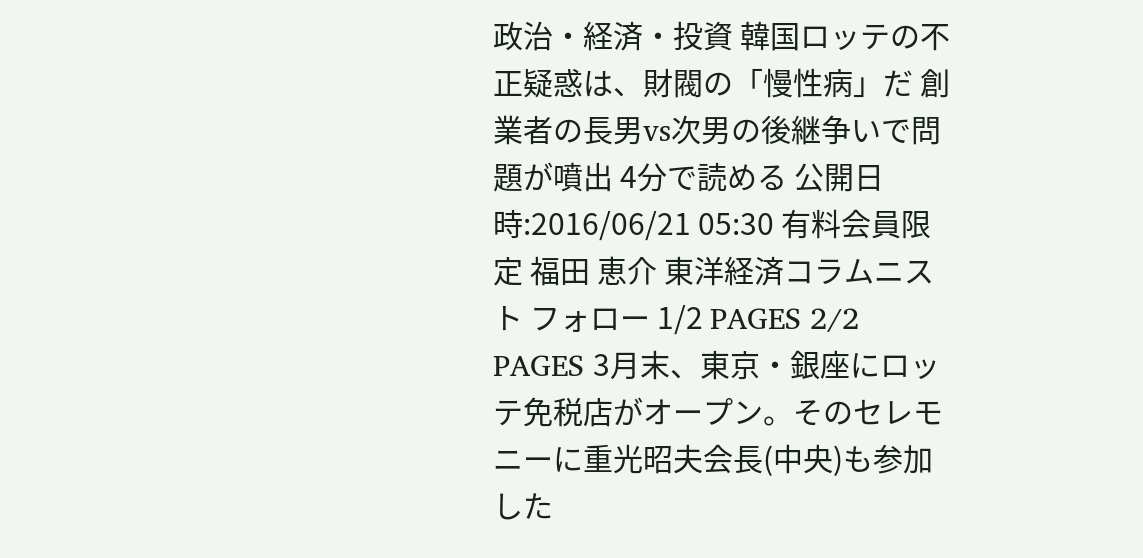政治・経済・投資 韓国ロッテの不正疑惑は、財閥の「慢性病」だ 創業者の長男vs次男の後継争いで問題が噴出 4分で読める 公開日時:2016/06/21 05:30 有料会員限定 福田 恵介 東洋経済コラムニスト フォロー 1/2 PAGES 2/2 PAGES 3月末、東京・銀座にロッテ免税店がオープン。そのセレモニーに重光昭夫会長(中央)も参加した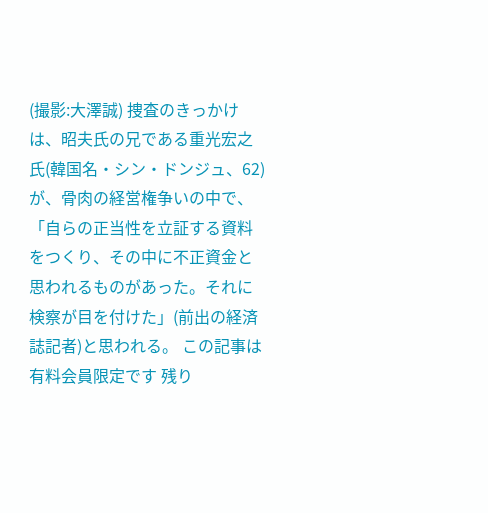(撮影:大澤誠) 捜査のきっかけは、昭夫氏の兄である重光宏之氏(韓国名・シン・ドンジュ、62)が、骨肉の経営権争いの中で、「自らの正当性を立証する資料をつくり、その中に不正資金と思われるものがあった。それに検察が目を付けた」(前出の経済誌記者)と思われる。 この記事は有料会員限定です 残り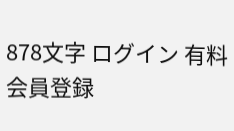878文字 ログイン 有料会員登録